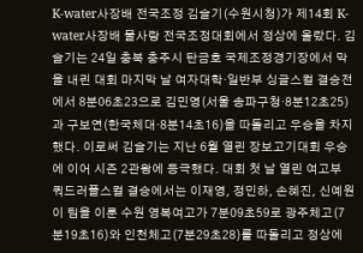K-water사장배 전국조정 김슬기(수원시청)가 제14회 K-water사장배 물사랑 전국조정대회에서 정상에 올랐다. 김슬기는 24일 충북 충주시 탄금호 국제조정경기장에서 막을 내린 대회 마지막 날 여자대학·일반부 싱글스컬 결승전에서 8분06초23으로 김민영(서울 송파구청·8분12초25)과 구보연(한국체대·8분14초16)을 따돌리고 우승을 차지했다. 이로써 김슬기는 지난 6월 열린 장보고기대회 우승에 이어 시즌 2관왕에 등극했다. 대회 첫 날 열린 여고부 쿼드러플스컬 결승에서는 이재영, 정민하, 손혜진, 신예원이 팀을 이룬 수원 영복여고가 7분09초59로 광주체고(7분19초16)와 인천체고(7분29초28)를 따돌리고 정상에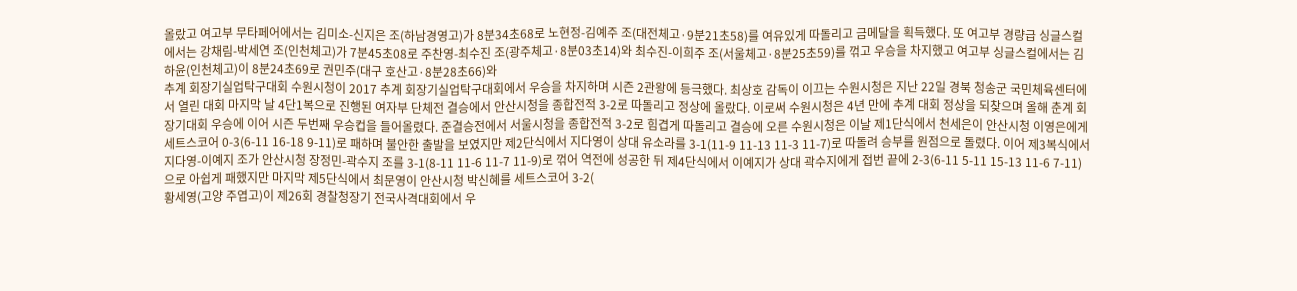올랐고 여고부 무타페어에서는 김미소-신지은 조(하남경영고)가 8분34초68로 노현정-김예주 조(대전체고·9분21초58)를 여유있게 따돌리고 금메달을 획득했다. 또 여고부 경량급 싱글스컬에서는 강채림-박세연 조(인천체고)가 7분45초08로 주찬영-최수진 조(광주체고·8분03초14)와 최수진-이희주 조(서울체고·8분25초59)를 꺾고 우승을 차지했고 여고부 싱글스컬에서는 김하윤(인천체고)이 8분24초69로 권민주(대구 호산고·8분28초66)와
추계 회장기실업탁구대회 수원시청이 2017 추계 회장기실업탁구대회에서 우승을 차지하며 시즌 2관왕에 등극했다. 최상호 감독이 이끄는 수원시청은 지난 22일 경북 청송군 국민체육센터에서 열린 대회 마지막 날 4단1복으로 진행된 여자부 단체전 결승에서 안산시청을 종합전적 3-2로 따돌리고 정상에 올랐다. 이로써 수원시청은 4년 만에 추계 대회 정상을 되찾으며 올해 춘계 회장기대회 우승에 이어 시즌 두번째 우승컵을 들어올렸다. 준결승전에서 서울시청을 종합전적 3-2로 힘겹게 따돌리고 결승에 오른 수원시청은 이날 제1단식에서 천세은이 안산시청 이영은에게 세트스코어 0-3(6-11 16-18 9-11)로 패하며 불안한 출발을 보였지만 제2단식에서 지다영이 상대 유소라를 3-1(11-9 11-13 11-3 11-7)로 따돌려 승부를 원점으로 돌렸다. 이어 제3복식에서 지다영-이예지 조가 안산시청 장정민-곽수지 조를 3-1(8-11 11-6 11-7 11-9)로 꺾어 역전에 성공한 뒤 제4단식에서 이예지가 상대 곽수지에게 접번 끝에 2-3(6-11 5-11 15-13 11-6 7-11)으로 아쉽게 패했지만 마지막 제5단식에서 최문영이 안산시청 박신혜를 세트스코어 3-2(
황세영(고양 주엽고)이 제26회 경찰청장기 전국사격대회에서 우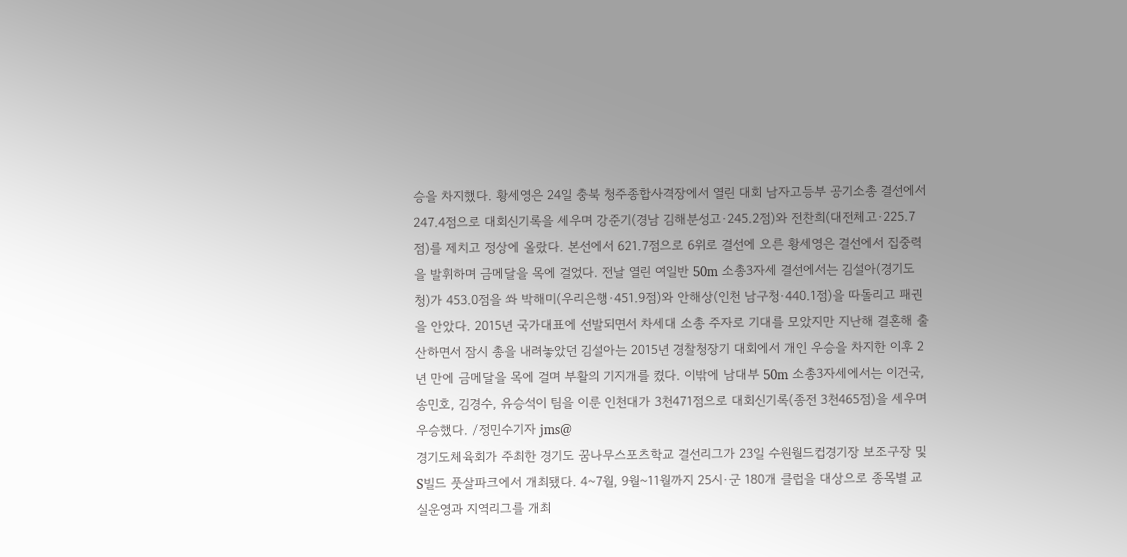승을 차지했다. 황세영은 24일 충북 청주종합사격장에서 열린 대회 남자고등부 공기소총 결선에서 247.4점으로 대회신기록을 세우며 강준기(경남 김해분성고·245.2점)와 전찬희(대전체고·225.7점)를 제치고 정상에 올랐다. 본선에서 621.7점으로 6위로 결선에 오른 황세영은 결선에서 집중력을 발휘하며 금메달을 목에 걸었다. 전날 열린 여일반 50m 소총3자세 결선에서는 김설아(경기도청)가 453.0점을 쏴 박해미(우리은행·451.9점)와 안해상(인천 남구청·440.1점)을 따돌리고 패권을 안았다. 2015년 국가대표에 선발되면서 차세대 소총 주자로 기대를 모았지만 지난해 결혼해 출산하면서 잠시 총을 내려놓았던 김설아는 2015년 경찰청장기 대회에서 개인 우승을 차지한 이후 2년 만에 금메달을 목에 걸며 부활의 기지개를 켰다. 이밖에 남대부 50m 소총3자세에서는 이건국, 송민호, 김경수, 유승석이 팀을 이룬 인천대가 3천471점으로 대회신기록(종전 3천465점)을 세우며 우승했다. /정민수기자 jms@
경기도체육회가 주최한 경기도 꿈나무스포츠학교 결선리그가 23일 수원월드컵경기장 보조구장 및 S빌드 풋살파크에서 개최됐다. 4~7월, 9월~11월까지 25시·군 180개 클럽을 대상으로 종목별 교실운영과 지역리그를 개최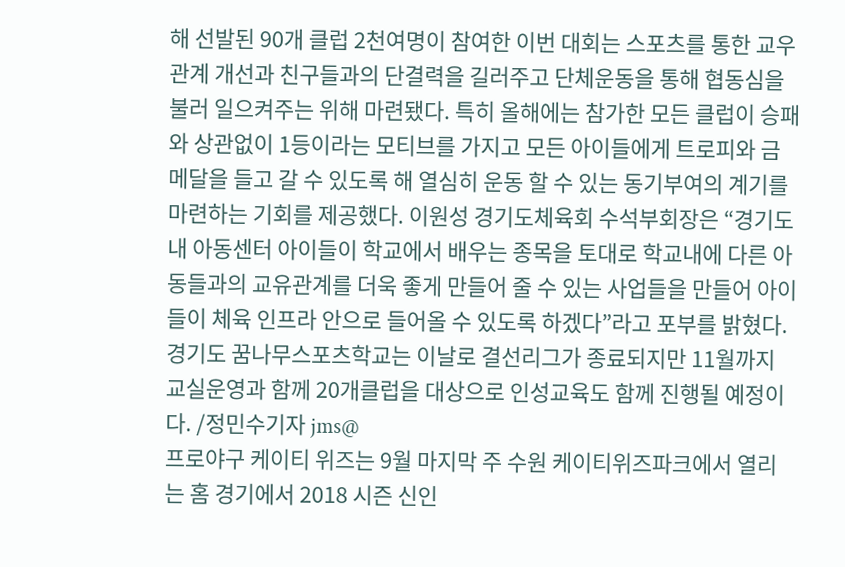해 선발된 90개 클럽 2천여명이 참여한 이번 대회는 스포츠를 통한 교우관계 개선과 친구들과의 단결력을 길러주고 단체운동을 통해 협동심을 불러 일으켜주는 위해 마련됐다. 특히 올해에는 참가한 모든 클럽이 승패와 상관없이 1등이라는 모티브를 가지고 모든 아이들에게 트로피와 금메달을 들고 갈 수 있도록 해 열심히 운동 할 수 있는 동기부여의 계기를 마련하는 기회를 제공했다. 이원성 경기도체육회 수석부회장은 “경기도내 아동센터 아이들이 학교에서 배우는 종목을 토대로 학교내에 다른 아동들과의 교유관계를 더욱 좋게 만들어 줄 수 있는 사업들을 만들어 아이들이 체육 인프라 안으로 들어올 수 있도록 하겠다”라고 포부를 밝혔다. 경기도 꿈나무스포츠학교는 이날로 결선리그가 종료되지만 11월까지 교실운영과 함께 20개클럽을 대상으로 인성교육도 함께 진행될 예정이다. /정민수기자 jms@
프로야구 케이티 위즈는 9월 마지막 주 수원 케이티위즈파크에서 열리는 홈 경기에서 2018 시즌 신인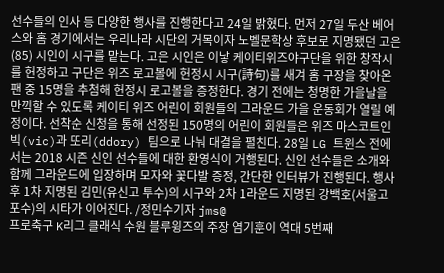선수들의 인사 등 다양한 행사를 진행한다고 24일 밝혔다. 먼저 27일 두산 베어스와 홈 경기에서는 우리나라 시단의 거목이자 노벨문학상 후보로 지명됐던 고은(85) 시인이 시구를 맡는다. 고은 시인은 이낳 케이티위즈야구단을 위한 창작시를 헌정하고 구단은 위즈 로고볼에 헌정시 시구(詩句)를 새겨 홈 구장을 찾아온 팬 중 15명을 추첨해 헌정시 로고볼을 증정한다. 경기 전에는 청명한 가을날을 만끽할 수 있도록 케이티 위즈 어린이 회원들의 그라운드 가을 운동회가 열릴 예정이다. 선착순 신청을 통해 선정된 150명의 어린이 회원들은 위즈 마스코트인 빅(vic)과 또리(ddory) 팀으로 나눠 대결을 펼친다. 28일 LG 트윈스 전에서는 2018 시즌 신인 선수들에 대한 환영식이 거행된다. 신인 선수들은 소개와 함께 그라운드에 입장하며 모자와 꽃다발 증정, 간단한 인터뷰가 진행된다. 행사 후 1차 지명된 김민(유신고 투수)의 시구와 2차 1라운드 지명된 강백호(서울고 포수)의 시타가 이어진다. /정민수기자 jms@
프로축구 K리그 클래식 수원 블루윙즈의 주장 염기훈이 역대 5번째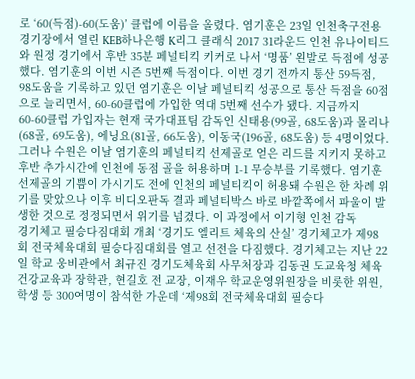로 ‘60(득점)-60(도움)’ 클럽에 이름을 올렸다. 염기훈은 23일 인천축구전용경기장에서 열린 KEB하나은행 K리그 클래식 2017 31라운드 인천 유나이티드와 원정 경기에서 후반 35분 페널티킥 키커로 나서 ‘명품’ 왼발로 득점에 성공했다. 염기훈의 이번 시즌 5번째 득점이다. 이번 경기 전까지 통산 59득점, 98도움을 기록하고 있던 염기훈은 이날 페널티킥 성공으로 통산 득점을 60점으로 늘리면서, 60-60클럽에 가입한 역대 5번째 선수가 됐다. 지금까지 60-60클럽 가입자는 현재 국가대표팀 감독인 신태용(99골, 68도움)과 몰리나(68골, 69도움), 에닝요(81골, 66도움), 이동국(196골, 68도움) 등 4명이었다. 그러나 수원은 이날 염기훈의 페널티킥 선제골로 얻은 리드를 지키지 못하고 후반 추가시간에 인천에 동점 골을 허용하며 1-1 무승부를 기록했다. 염기훈 선제골의 기쁨이 가시기도 전에 인천의 페널티킥이 허용돼 수원은 한 차례 위기를 맞았으나 이후 비디오판독 결과 페널티박스 바로 바깥쪽에서 파울이 발생한 것으로 정정되면서 위기를 넘겼다. 이 과정에서 이기형 인천 감독
경기체고 필승다짐대회 개최 ‘경기도 엘리트 체육의 산실’ 경기체고가 제98회 전국체육대회 필승다짐대회를 열고 선전을 다짐했다. 경기체고는 지난 22일 학교 웅비관에서 최규진 경기도체육회 사무처장과 김동권 도교육청 체육건강교육과 장학관, 현길호 전 교장, 이재우 학교운영위원장을 비롯한 위원, 학생 등 300여명이 참석한 가운데 ‘제98회 전국체육대회 필승다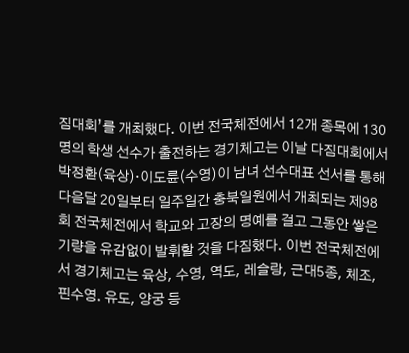짐대회’를 개최했다. 이번 전국체전에서 12개 종목에 130명의 학생 선수가 출전하는 경기체고는 이날 다짐대회에서 박정환(육상)·이도륜(수영)이 남녀 선수대표 선서를 통해 다음달 20일부터 일주일간 충북일원에서 개최되는 제98회 전국체전에서 학교와 고장의 명예를 걸고 그동안 쌓은 기량을 유감없이 발휘할 것을 다짐했다. 이번 전국체전에서 경기체고는 육상, 수영, 역도, 레슬랑, 근대5종, 체조, 핀수영. 유도, 양궁 등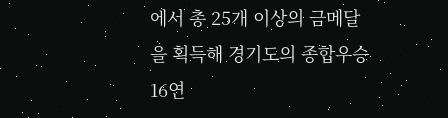에서 총 25개 이상의 금메달을 획득해 경기도의 종합우승 16연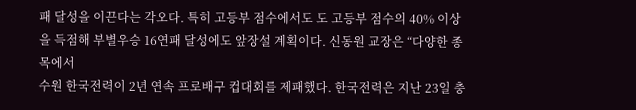패 달성을 이끈다는 각오다. 특히 고등부 점수에서도 도 고등부 점수의 40% 이상을 득점해 부별우승 16연패 달성에도 앞장설 계획이다. 신동원 교장은 “다양한 종목에서
수원 한국전력이 2년 연속 프로배구 컵대회를 제패했다. 한국전력은 지난 23일 충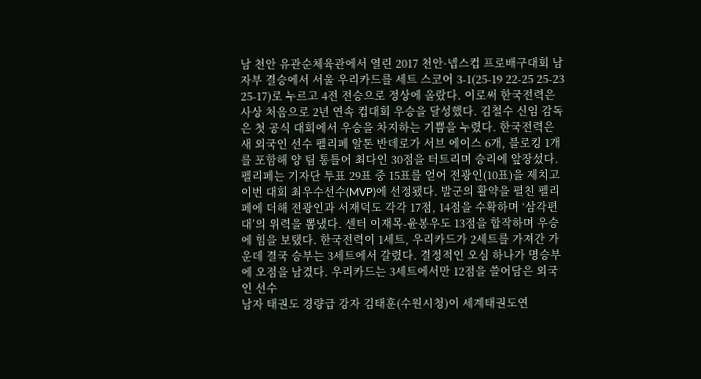남 천안 유관순체육관에서 열린 2017 천안·넵스컵 프로배구대회 남자부 결승에서 서울 우리카드를 세트 스코어 3-1(25-19 22-25 25-23 25-17)로 누르고 4전 전승으로 정상에 올랐다. 이로써 한국전력은 사상 처음으로 2년 연속 컵대회 우승을 달성했다. 김철수 신임 감독은 첫 공식 대회에서 우승을 차지하는 기쁨을 누렸다. 한국전력은 새 외국인 선수 펠리페 알톤 반데로가 서브 에이스 6개, 블로킹 1개를 포함해 양 팀 통틀어 최다인 30점을 터트리며 승리에 앞장섰다. 펠리페는 기자단 투표 29표 중 15표를 얻어 전광인(10표)을 제치고 이번 대회 최우수선수(MVP)에 선정됐다. 발군의 활약을 펼친 펠리페에 더해 전광인과 서재덕도 각각 17점, 14점을 수확하며 ‘삼각편대’의 위력을 뽐냈다. 센터 이재목-윤봉우도 13점을 합작하며 우승에 힘을 보탰다. 한국전력이 1세트, 우리카드가 2세트를 가져간 가운데 결국 승부는 3세트에서 갈렸다. 결정적인 오심 하나가 명승부에 오점을 남겼다. 우리카드는 3세트에서만 12점을 쓸어담은 외국인 선수
남자 태권도 경량급 강자 김태훈(수원시청)이 세계태권도연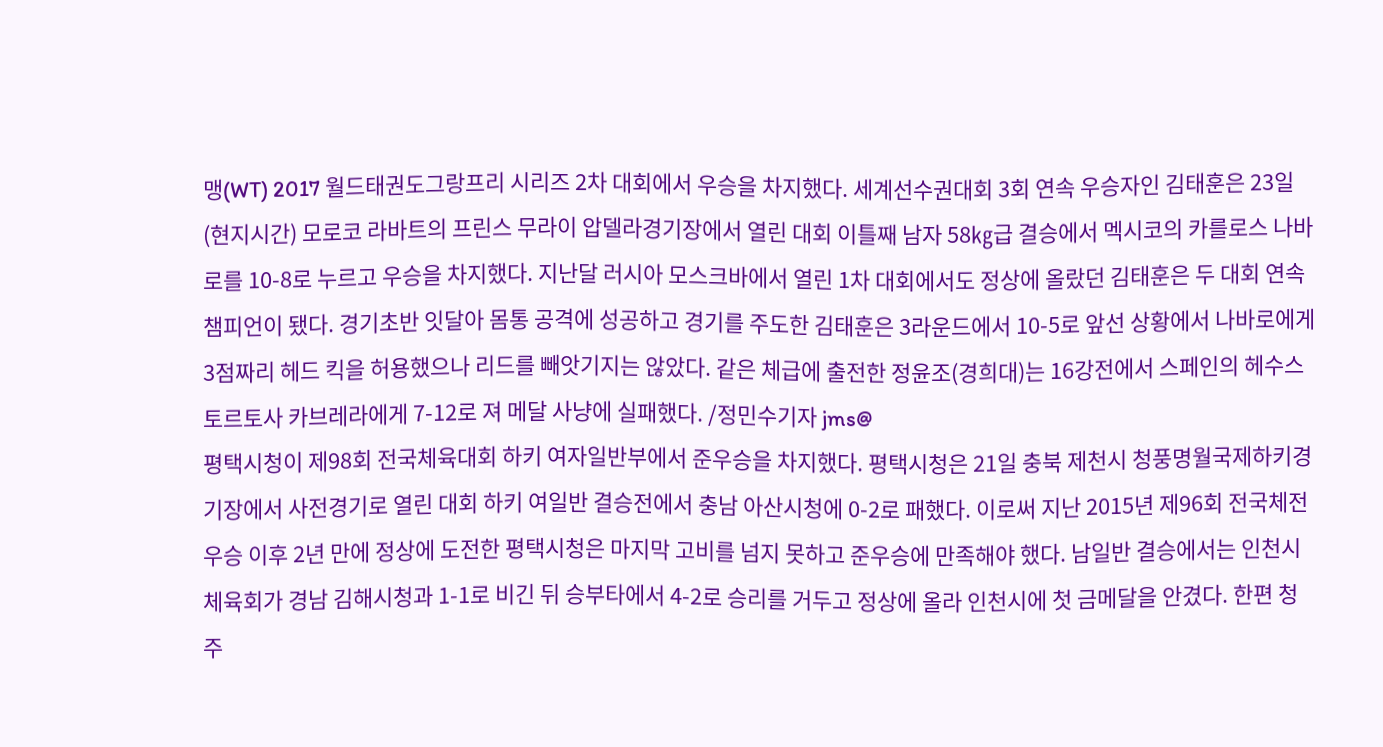맹(WT) 2017 월드태권도그랑프리 시리즈 2차 대회에서 우승을 차지했다. 세계선수권대회 3회 연속 우승자인 김태훈은 23일(현지시간) 모로코 라바트의 프린스 무라이 압델라경기장에서 열린 대회 이틀째 남자 58㎏급 결승에서 멕시코의 카를로스 나바로를 10-8로 누르고 우승을 차지했다. 지난달 러시아 모스크바에서 열린 1차 대회에서도 정상에 올랐던 김태훈은 두 대회 연속 챔피언이 됐다. 경기초반 잇달아 몸통 공격에 성공하고 경기를 주도한 김태훈은 3라운드에서 10-5로 앞선 상황에서 나바로에게 3점짜리 헤드 킥을 허용했으나 리드를 빼앗기지는 않았다. 같은 체급에 출전한 정윤조(경희대)는 16강전에서 스페인의 헤수스 토르토사 카브레라에게 7-12로 져 메달 사냥에 실패했다. /정민수기자 jms@
평택시청이 제98회 전국체육대회 하키 여자일반부에서 준우승을 차지했다. 평택시청은 21일 충북 제천시 청풍명월국제하키경기장에서 사전경기로 열린 대회 하키 여일반 결승전에서 충남 아산시청에 0-2로 패했다. 이로써 지난 2015년 제96회 전국체전 우승 이후 2년 만에 정상에 도전한 평택시청은 마지막 고비를 넘지 못하고 준우승에 만족해야 했다. 남일반 결승에서는 인천시체육회가 경남 김해시청과 1-1로 비긴 뒤 승부타에서 4-2로 승리를 거두고 정상에 올라 인천시에 첫 금메달을 안겼다. 한편 청주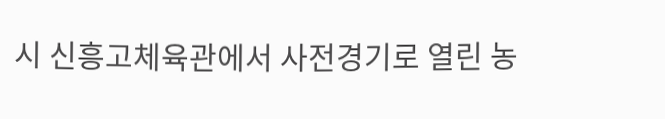시 신흥고체육관에서 사전경기로 열린 농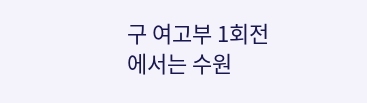구 여고부 1회전에서는 수원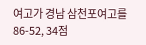여고가 경남 삼천포여고를 86-52, 34점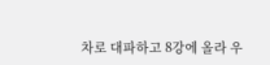차로 대파하고 8강에 올라 우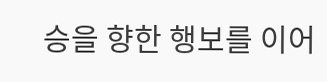승을 향한 행보를 이어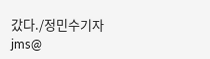갔다./정민수기자 jms@